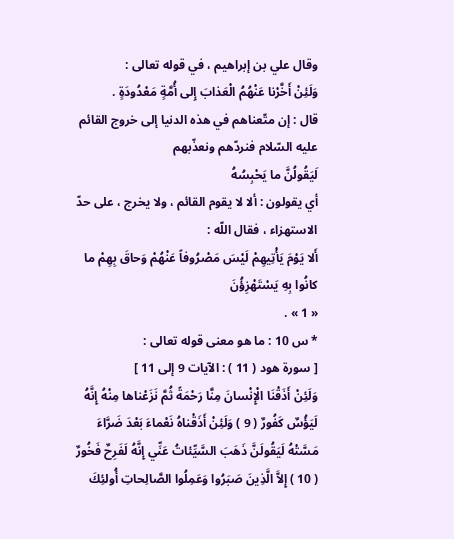وقال علي بن إبراهيم ، في قوله تعالى :
وَلَئِنْ أَخَّرْنا عَنْهُمُ الْعَذابَ إِلى أُمَّةٍ مَعْدُودَةٍ .
قال : إن متّعناهم في هذه الدنيا إلى خروج القائم عليه السّلام فنردّهم ونعذّبهم
لَيَقُولُنَّ ما يَحْبِسُهُ
أي يقولون : ألا لا يقوم القائم ، ولا يخرج ، على حدّ الاستهزاء ، فقال اللّه :
أَلا يَوْمَ يَأْتِيهِمْ لَيْسَ مَصْرُوفاً عَنْهُمْ وَحاقَ بِهِمْ ما كانُوا بِهِ يَسْتَهْزِؤُنَ
« 1 » .
* س 10 : ما هو معنى قوله تعالى :
[ سورة هود ( 11 ) : الآيات 9 إلى 11 ]
وَلَئِنْ أَذَقْنَا الْإِنْسانَ مِنَّا رَحْمَةً ثُمَّ نَزَعْناها مِنْهُ إِنَّهُ لَيَؤُسٌ كَفُورٌ ( 9 ) وَلَئِنْ أَذَقْناهُ نَعْماءَ بَعْدَ ضَرَّاءَ مَسَّتْهُ لَيَقُولَنَّ ذَهَبَ السَّيِّئاتُ عَنِّي إِنَّهُ لَفَرِحٌ فَخُورٌ ( 10 ) إِلاَّ الَّذِينَ صَبَرُوا وَعَمِلُوا الصَّالِحاتِ أُولئِكَ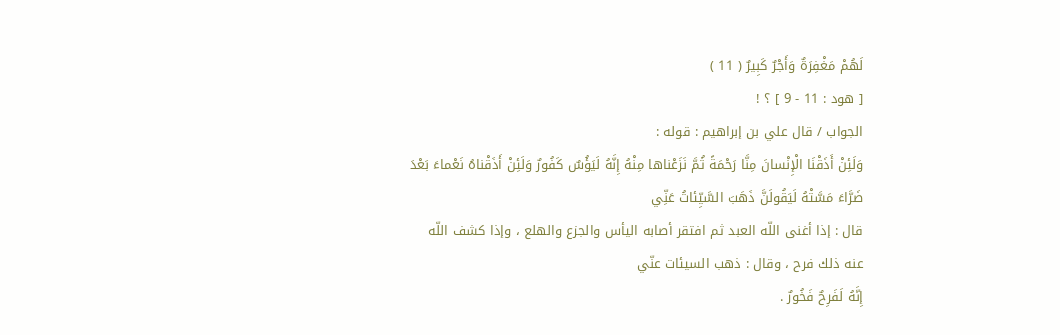لَهُمْ مَغْفِرَةٌ وَأَجْرٌ كَبِيرٌ ( 11 )
[ هود : 11 - 9 ] ؟ !
الجواب / قال علي بن إبراهيم : قوله :
وَلَئِنْ أَذَقْنَا الْإِنْسانَ مِنَّا رَحْمَةً ثُمَّ نَزَعْناها مِنْهُ إِنَّهُ لَيَؤُسٌ كَفُورٌ وَلَئِنْ أَذَقْناهُ نَعْماءَ بَعْدَ ضَرَّاءَ مَسَّتْهُ لَيَقُولَنَّ ذَهَبَ السَّيِّئاتُ عَنِّي
قال : إذا أغنى اللّه العبد ثم افتقر أصابه اليأس والجزع والهلع ، وإذا كشف اللّه عنه ذلك فرح ، وقال : ذهب السيئات عنّي
إِنَّهُ لَفَرِحٌ فَخُورٌ .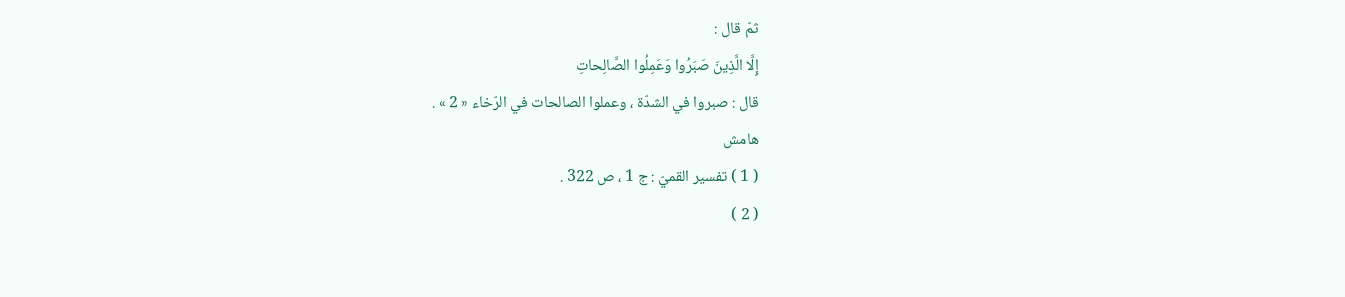ثمّ قال :
إِلَّا الَّذِينَ صَبَرُوا وَعَمِلُوا الصَّالِحاتِ
قال : صبروا في الشدّة ، وعملوا الصالحات في الرّخاء « 2 » .
هامش
( 1 ) تفسير القميّ : ج 1 ، ص 322 .
( 2 )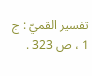تفسير القميّ : ج 1 ، ص 323 .